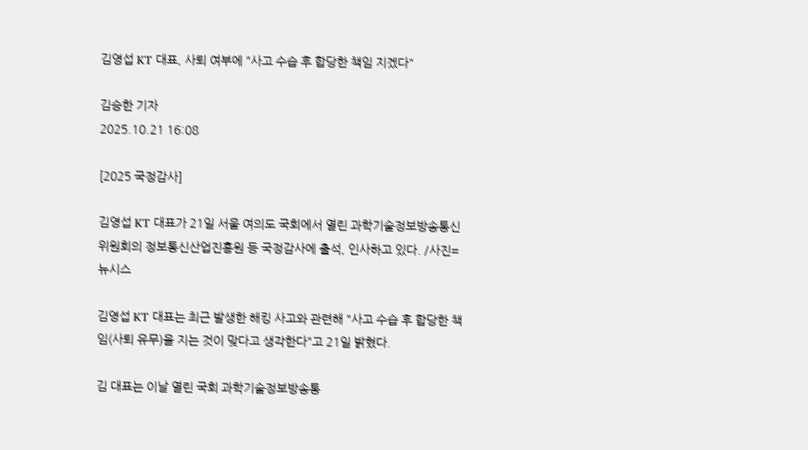김영섭 KT 대표, 사퇴 여부에 "사고 수습 후 합당한 책임 지겠다"

김승한 기자
2025.10.21 16:08

[2025 국정감사]

김영섭 KT 대표가 21일 서울 여의도 국회에서 열린 과학기술정보방송통신위원회의 정보통신산업진흥원 등 국정감사에 출석, 인사하고 있다. /사진=뉴시스

김영섭 KT 대표는 최근 발생한 해킹 사고와 관련해 "사고 수습 후 합당한 책임(사퇴 유무)을 지는 것이 맞다고 생각한다"고 21일 밝혔다.

김 대표는 이날 열린 국회 과학기술정보방송통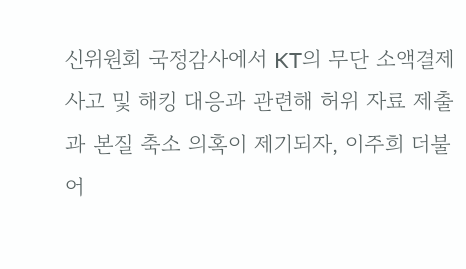신위원회 국정감사에서 KT의 무단 소액결제 사고 및 해킹 대응과 관련해 허위 자료 제출과 본질 축소 의혹이 제기되자, 이주희 더불어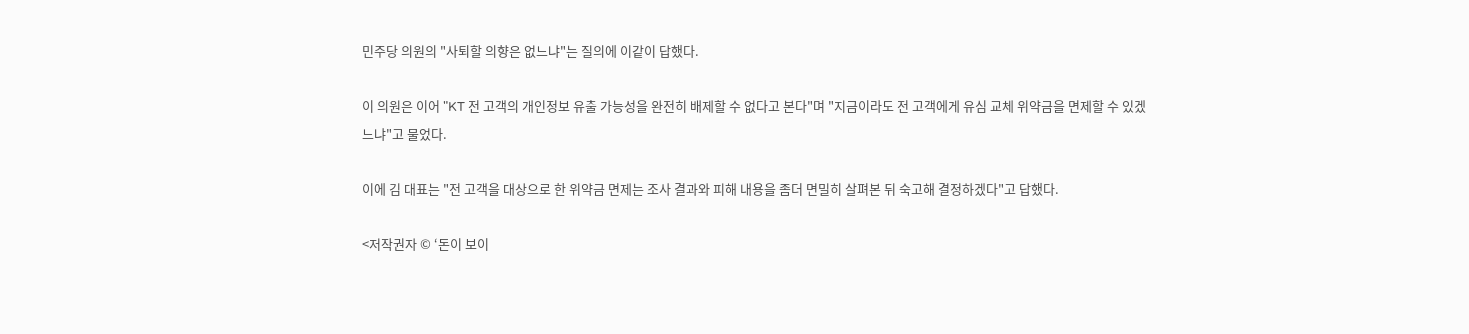민주당 의원의 "사퇴할 의향은 없느냐"는 질의에 이같이 답했다.

이 의원은 이어 "KT 전 고객의 개인정보 유출 가능성을 완전히 배제할 수 없다고 본다"며 "지금이라도 전 고객에게 유심 교체 위약금을 면제할 수 있겠느냐"고 물었다.

이에 김 대표는 "전 고객을 대상으로 한 위약금 면제는 조사 결과와 피해 내용을 좀더 면밀히 살펴본 뒤 숙고해 결정하겠다"고 답했다.

<저작권자 © ‘돈이 보이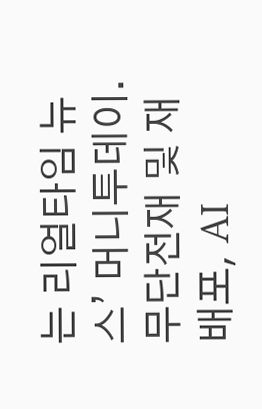는 리얼타임 뉴스’ 머니투데이. 무단전재 및 재배포, AI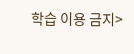학습 이용 금지>